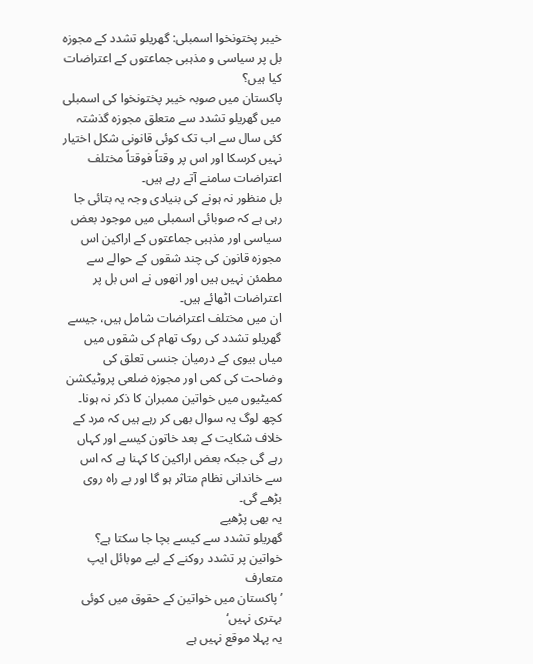خیبر پختونخوا اسمبلی: گھریلو تشدد کے مجوزہ بل پر سیاسی و مذہبی جماعتوں کے اعتراضات کیا ہیں؟
پاکستان میں صوبہ خیبر پختونخوا کی اسمبلی میں گھریلو تشدد سے متعلق مجوزہ گذشتہ کئی سال سے اب تک کوئی قانونی شکل اختیار نہیں کرسکا اور اس پر وقتاً فوقتاً مختلف اعتراضات سامنے آتے رہے ہیں۔
بل منظور نہ ہونے کی بنیادی وجہ یہ بتائی جا رہی ہے کہ صوبائی اسمبلی میں موجود بعض سیاسی اور مذہبی جماعتوں کے اراکین اس مجوزہ قانون کی چند شقوں کے حوالے سے مطمئن نہیں ہیں اور انھوں نے اس بل پر اعتراضات اٹھائے ہیں۔
ان میں مختلف اعتراضات شامل ہیں، جیسے گھریلو تشدد کی روک تھام کی شقوں میں میاں بیوی کے درمیان جنسی تعلق کی وضاحت کی کمی اور مجوزہ ضلعی پروٹیکشن کمیٹیوں میں خواتین ممبران کا ذکر نہ ہونا۔
کچھ لوگ یہ سوال بھی کر رہے ہیں کہ مرد کے خلاف شکایت کے بعد خاتون کیسے اور کہاں رہے گی جبکہ بعض اراکین کا کہنا ہے کہ اس سے خاندانی نظام متاثر ہو گا اور بے راہ روی بڑھے گی۔
یہ بھی پڑھیے
گھریلو تشدد سے کیسے بچا جا سکتا ہے؟
خواتین پر تشدد روکنے کے لیے موبائل ایپ متعارف
’پاکستان میں خواتین کے حقوق میں کوئی بہتری نہیں‘
یہ پہلا موقع نہیں ہے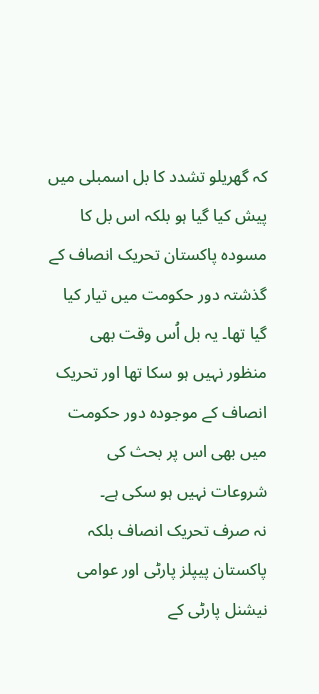کہ گھریلو تشدد کا بل اسمبلی میں پیش کیا گیا ہو بلکہ اس بل کا مسودہ پاکستان تحریک انصاف کے گذشتہ دور حکومت میں تیار کیا گیا تھا۔ یہ بل اُس وقت بھی منظور نہیں ہو سکا تھا اور تحریک انصاف کے موجودہ دور حکومت میں بھی اس پر بحث کی شروعات نہیں ہو سکی ہے۔
نہ صرف تحریک انصاف بلکہ پاکستان پیپلز پارٹی اور عوامی نیشنل پارٹی کے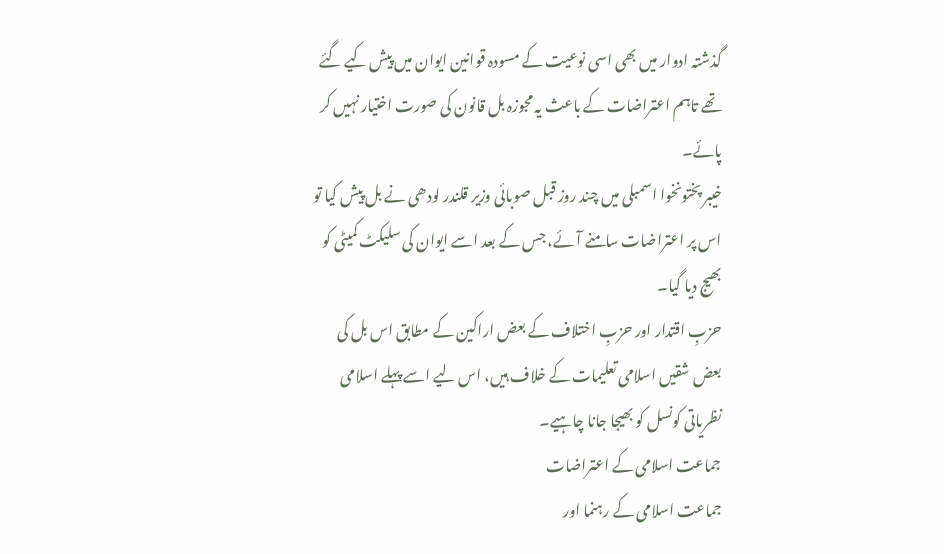گذشتہ ادوار میں بھی اسی نوعیت کے مسودہ قوانین ایوان میں پیش کیے گئے تھے تاہم اعتراضات کے باعث یہ مجوزہ بل قانون کی صورت اختیار نہیں کر پائے۔
خیبر پختونخوا اسمبلی میں چند روز قبل صوبائی وزیر قلندر لودھی نے بل پیش کیا تو اس پر اعتراضات سامنے آئے، جس کے بعد اسے ایوان کی سلیکٹ کمیٹی کو بھیج دیا گیا۔
حزبِ اقتدار اور حزبِ اختلاف کے بعض اراکین کے مطابق اس بل کی بعض شقیں اسلامی تعلیمات کے خلاف ہیں، اس لیے اسے پہلے اسلامی نظریاتی کونسل کو بھیجا جانا چاہیے۔
جماعت اسلامی کے اعتراضات
جماعت اسلامی کے رہنما اور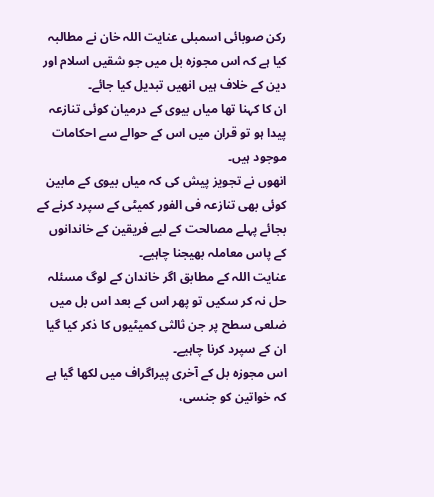رکن صوبائی اسمبلی عنایت اللہ خان نے مطالبہ کیا ہے کہ اس مجوزہ بل میں جو شقیں اسلام اور دین کے خلاف ہیں انھیں تبدیل کیا جائے۔
ان کا کہنا تھا میاں بیوی کے درمیان کوئی تنازعہ پیدا ہو تو قران میں اس کے حوالے سے احکامات موجود ہیں۔
انھوں نے تجویز پیش کی کہ میاں بیوی کے مابین کوئی بھی تنازعہ فی الفور کمیٹی کے سپرد کرنے کے بجائے پہلے مصالحت کے لیے فریقین کے خاندانوں کے پاس معاملہ بھیجنا چاہیے۔
عنایت اللہ کے مطابق اگر خاندان کے لوگ مسئلہ حل نہ کر سکیں تو پھر اس کے بعد اس بل میں ضلعی سطح پر جن ثالثی کمیٹیوں کا ذکر کیا گیا ان کے سپرد کرنا چاہیے۔
اس مجوزہ بل کے آخری پیراگراف میں لکھا گیا ہے کہ خواتین کو جنسی،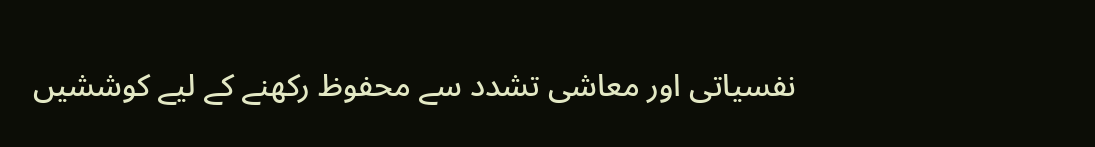نفسیاتی اور معاشی تشدد سے محفوظ رکھنے کے لیے کوششیں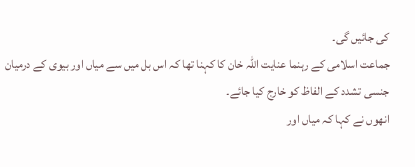کی جائیں گی۔
جماعت اسلامی کے رہنما عنایت اللہ خان کا کہنا تھا کہ اس بل میں سے میاں اور بیوی کے درمیان جنسی تشدد کے الفاظ کو خارج کیا جائے۔
انھوں نے کہا کہ میاں اور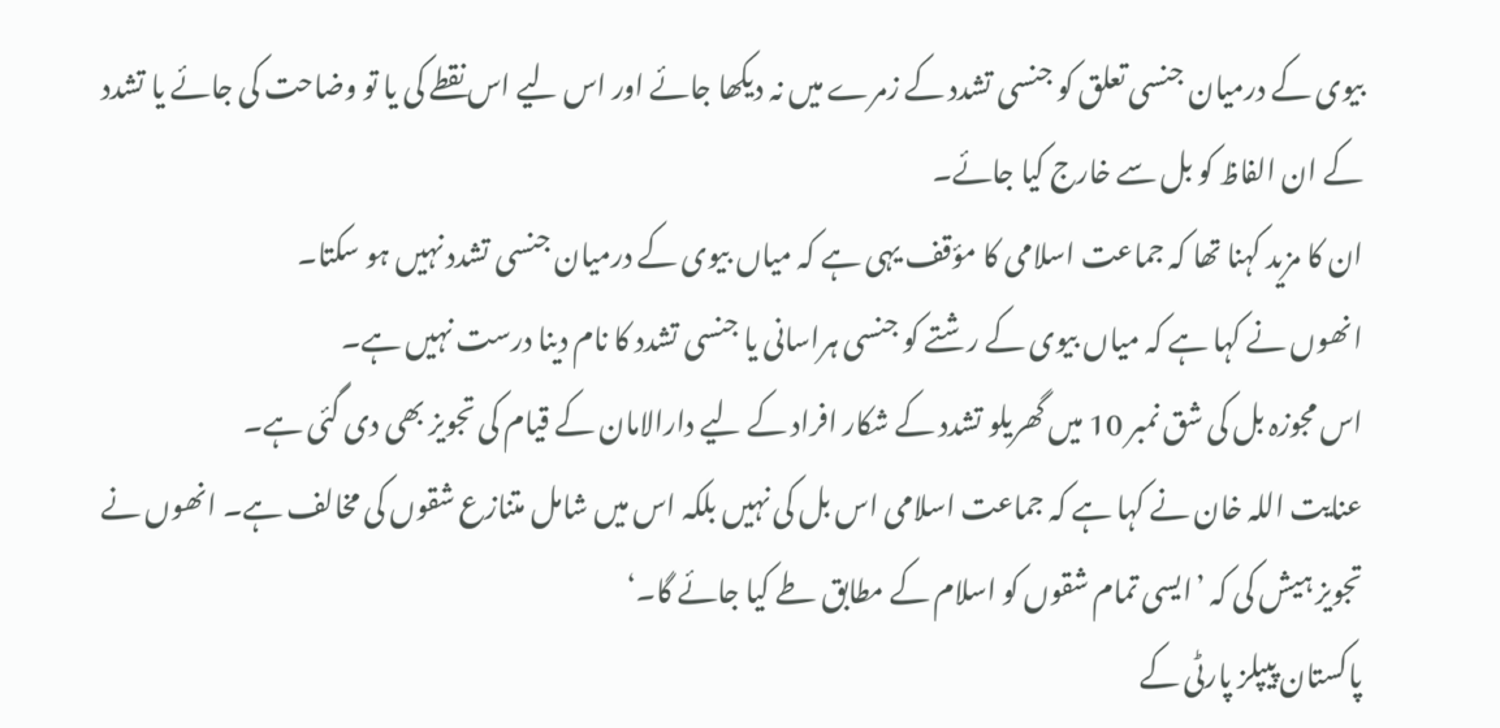بیوی کے درمیان جنسی تعلق کو جنسی تشدد کے زمرے میں نہ دیکھا جائے اور اس لیے اس نقطے کی یا تو وضاحت کی جائے یا تشدد کے ان الفاظ کو بل سے خارج کیا جائے۔
ان کا مزید کہنا تھا کہ جماعت اسلامی کا مؤقف یہی ہے کہ میاں بیوی کے درمیان جنسی تشدد نہیں ہو سکتا۔
انھوں نے کہا ہے کہ میاں بیوی کے رشتے کو جنسی ہراسانی یا جنسی تشدد کا نام دینا درست نہیں ہے۔
اس مجوزہ بل کی شق نمبر 10 میں گھریلو تشدد کے شکار افراد کے لیے دارالامان کے قیام کی تجویز بھی دی گئی ہے۔
عنایت اللہ خان نے کہا ہے کہ جماعت اسلامی اس بل کی نہیں بلکہ اس میں شامل متنازع شقوں کی مخالف ہے۔ انھوں نے تجویز ہیش کی کہ ’ایسی تمام شقوں کو اسلام کے مطابق طے کیا جائے گا۔‘
پاکستان پیپلز پارٹی کے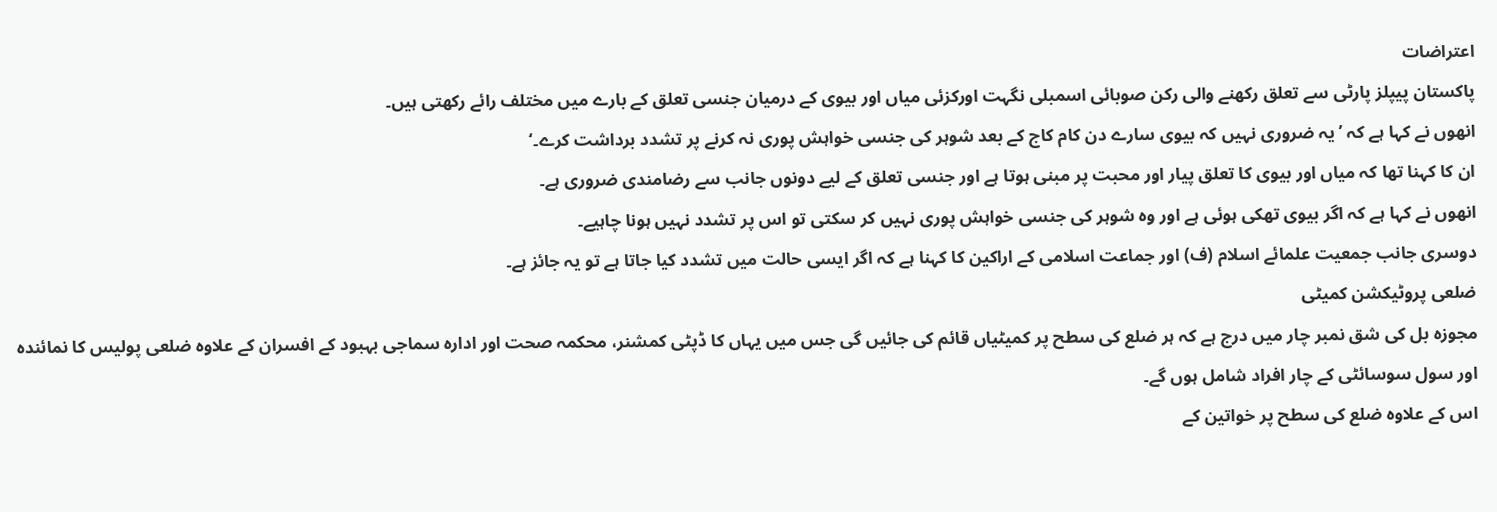اعتراضات
پاکستان پیپلز پارٹی سے تعلق رکھنے والی رکن صوبائی اسمبلی نگہت اورکزئی میاں اور بیوی کے درمیان جنسی تعلق کے بارے میں مختلف رائے رکھتی ہیں۔
انھوں نے کہا ہے کہ ’یہ ضروری نہیں کہ بیوی سارے دن کام کاج کے بعد شوہر کی جنسی خواہش پوری نہ کرنے پر تشدد برداشت کرے۔‘
ان کا کہنا تھا کہ میاں اور بیوی کا تعلق پیار اور محبت پر مبنی ہوتا ہے اور جنسی تعلق کے لیے دونوں جانب سے رضامندی ضروری ہے۔
انھوں نے کہا ہے کہ اگر بیوی تھکی ہوئی ہے اور وہ شوہر کی جنسی خواہش پوری نہیں کر سکتی تو اس پر تشدد نہیں ہونا چاہیے۔
دوسری جانب جمعیت علمائے اسلام (ف) اور جماعت اسلامی کے اراکین کا کہنا ہے کہ اگر ایسی حالت میں تشدد کیا جاتا ہے تو یہ جائز ہے۔
ضلعی پروٹیکشن کمیٹی
مجوزہ بل کی شق نمبر چار میں درج ہے کہ ہر ضلع کی سطح پر کمیٹیاں قائم کی جائیں گی جس میں یہاں کا ڈپٹی کمشنر، محکمہ صحت اور ادارہ سماجی بہبود کے افسران کے علاوہ ضلعی پولیس کا نمائندہ اور سول سوسائٹی کے چار افراد شامل ہوں گے۔
اس کے علاوہ ضلع کی سطح پر خواتین کے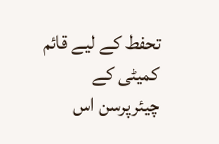تحفط کے لیے قائم کمیٹی کے چیئرپرسن اس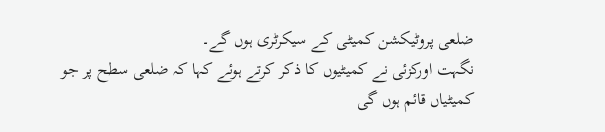ضلعی پروٹیکشن کمیٹی کے سیکرٹری ہوں گے۔
نگہت اورکزئی نے کمیٹیوں کا ذکر کرتے ہوئے کہا کہ ضلعی سطح پر جو کمیٹیاں قائم ہوں گی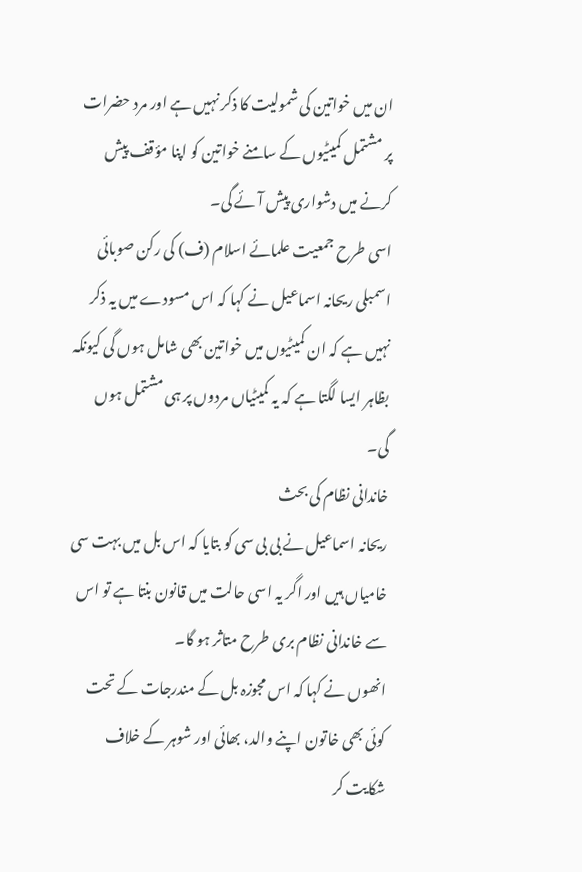ان میں خواتین کی شمولیت کا ذکر نہیں ہے اور مرد حضرات پر مشتمل کمیٹیوں کے سامنے خواتین کو اپنا مؤقف پیش کرنے میں دشواری پیش آئے گی۔
اسی طرح جمعیت علمائے اسلام (ف) کی رکن صوبائی اسمبلی ریحانہ اسماعیل نے کہا کہ اس مسودے میں یہ ذکر نہیں ہے کہ ان کمیٹیوں میں خواتین بھی شامل ہوں گی کیونکہ بظاہر ایسا لگتا ہے کہ یہ کمیٹیاں مردوں پر ہی مشتمل ہوں گی۔
خاندانی نظام کی بحث
ریحانہ اسماعیل نے بی بی سی کو بتایا کہ اس بل میں بہت سی خامیاں ہیں اور اگر یہ اسی حالت میں قانون بنتا ہے تو اس سے خاندانی نظام بری طرح متاثر ہو گا۔
انھوں نے کہا کہ اس مجوزہ بل کے مندرجات کے تحت کوئی بھی خاتون اپنے والد، بھائی اور شوہر کے خلاف شکایت کر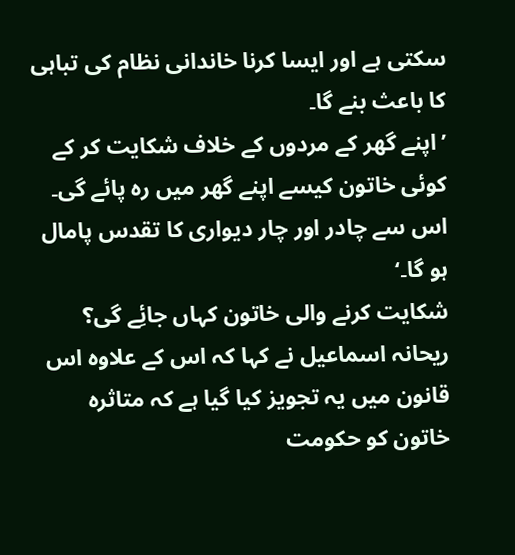سکتی ہے اور ایسا کرنا خاندانی نظام کی تباہی کا باعث بنے گا۔
’اپنے گھر کے مردوں کے خلاف شکایت کر کے کوئی خاتون کیسے اپنے گھر میں رہ پائے گی۔ اس سے چادر اور چار دیواری کا تقدس پامال ہو گا۔‘
شکایت کرنے والی خاتون کہاں جائِے گی؟
ریحانہ اسماعیل نے کہا کہ اس کے علاوہ اس قانون میں یہ تجویز کیا گیا ہے کہ متاثرہ خاتون کو حکومت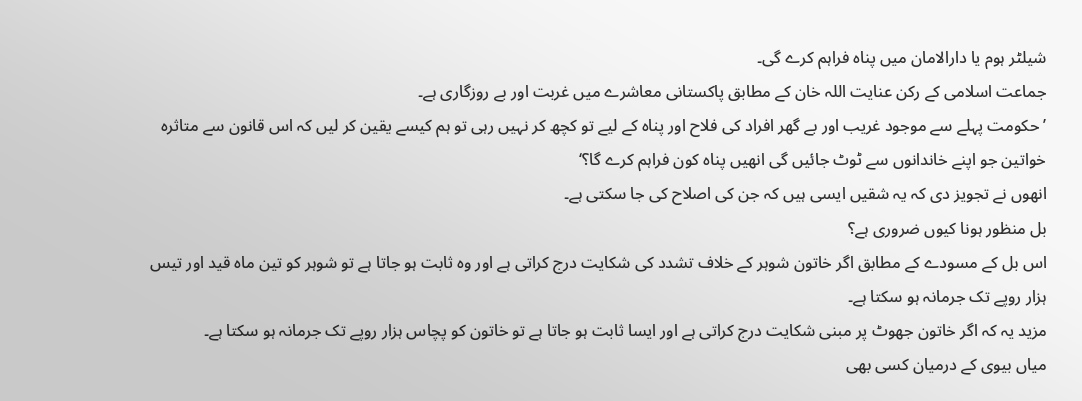شیلٹر ہوم یا دارالامان میں پناہ فراہم کرے گی۔
جماعت اسلامی کے رکن عنایت اللہ خان کے مطابق پاکستانی معاشرے میں غربت اور بے روزگاری ہے۔
’حکومت پہلے سے موجود غریب اور بے گھر افراد کی فلاح اور پناہ کے لیے تو کچھ کر نہیں رہی تو ہم کیسے یقین کر لیں کہ اس قانون سے متاثرہ خواتین جو اپنے خاندانوں سے ٹوٹ جائیں گی انھیں پناہ کون فراہم کرے گا؟‘
انھوں نے تجویز دی کہ یہ شقیں ایسی ہیں کہ جن کی اصلاح کی جا سکتی ہے۔
بل منظور ہونا کیوں ضروری ہے؟
اس بل کے مسودے کے مطابق اگر خاتون شوہر کے خلاف تشدد کی شکایت درج کراتی ہے اور وہ ثابت ہو جاتا ہے تو شوہر کو تین ماہ قید اور تیس ہزار روپے تک جرمانہ ہو سکتا ہے۔
مزید یہ کہ اگر خاتون جھوٹ پر مبنی شکایت درج کراتی ہے اور ایسا ثابت ہو جاتا ہے تو خاتون کو پچاس ہزار روپے تک جرمانہ ہو سکتا ہے۔
میاں بیوی کے درمیان کسی بھی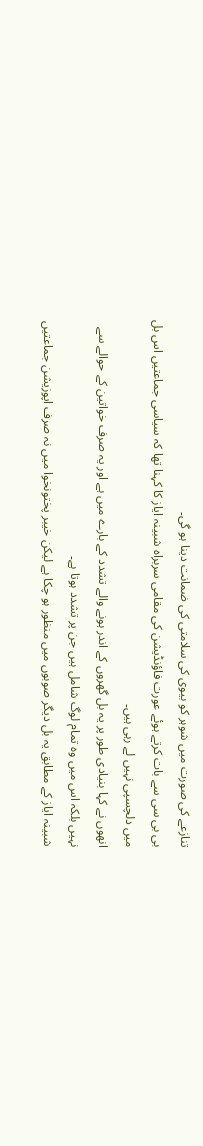تنازعے کی صورت میں شوہر کو بیوی کی سلامتی کی ضمانت دینا ہو گی۔
بی بی سی سے بات کرتے ہوئے عورت فاؤنڈیشن کی مقامی سربراہ شبینہ ایاز کا کہنا تھا کہ سیاسی جماعتیں اس بل میں دلچسپی نہیں لے رہی ہیں۔
انھوں نے کہا بنیادی طور پر یہ بل گھروں کے اندر ہونے والے تشدد کے بارے میں ہے اور یہ صرف خواتین کے حوالے سے نہیں بلکہ اس میں وہ تمام لوگ شامل ہیں جن پر تشدد ہوتا ہے۔
شبینہ ایاز کے مطابق یہ بل دیگر صوبوں میں منظور ہو چکا ہے لیکن خیبر پختونخوا میں نہ صرف اپوزیشن جماعتیں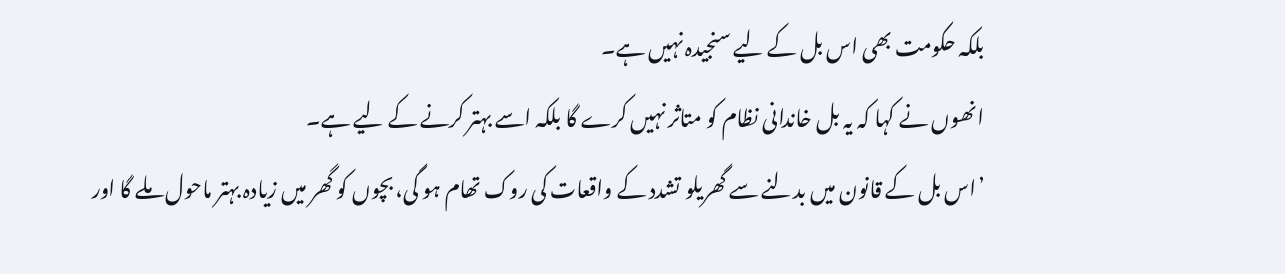بلکہ حکومت بھی اس بل کے لیے سنجیدہ نہیں ہے۔
انھوں نے کہا کہ یہ بل خاندانی نظام کو متاثر نہیں کرے گا بلکہ اسے بہتر کرنے کے لیے ہے۔
’اس بل کے قانون میں بدلنے سے گھریلو تشدد کے واقعات کی روک تھام ہو گی، بچوں کو گھر میں زیادہ بہتر ماحول ملے گا اور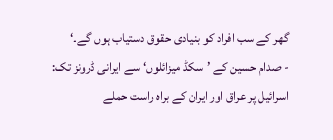گھر کے سب افراد کو بنیادی حقوق دستیاب ہوں گے۔‘
- صدام حسین کے ’سکڈ میزائلوں‘ سے ایرانی ڈرونز تک: اسرائیل پر عراق اور ایران کے براہ راست حملے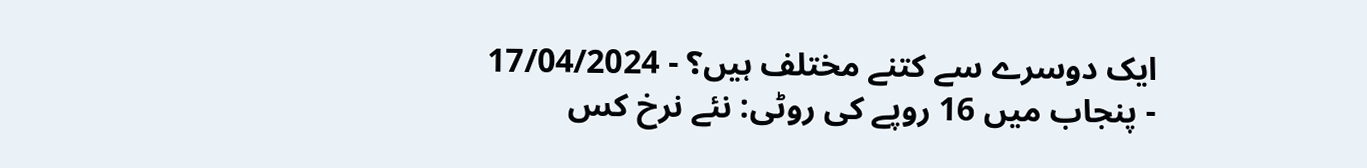ایک دوسرے سے کتنے مختلف ہیں؟ - 17/04/2024
- پنجاب میں 16 روپے کی روٹی: نئے نرخ کس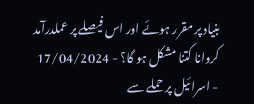بنیاد پر مقرر ہوئے اور اس فیصلے پر عملدرآمد کروانا کتنا مشکل ہو گا؟ - 17/04/2024
- اسرائیل پر حملے سے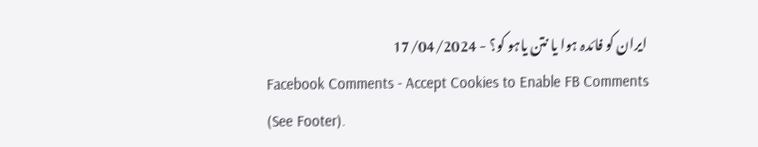ایران کو فائدہ ہوا یا نتن یاہو کو؟ - 17/04/2024
Facebook Comments - Accept Cookies to Enable FB Comments (See Footer).